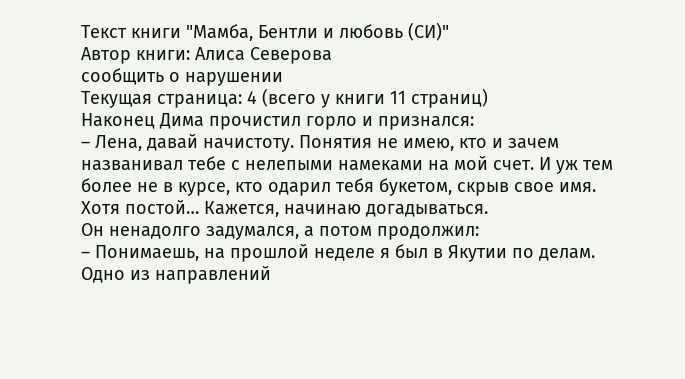Текст книги "Мамба, Бентли и любовь (СИ)"
Автор книги: Алиса Северова
сообщить о нарушении
Текущая страница: 4 (всего у книги 11 страниц)
Наконец Дима прочистил горло и признался:
– Лена, давай начистоту. Понятия не имею, кто и зачем названивал тебе с нелепыми намеками на мой счет. И уж тем более не в курсе, кто одарил тебя букетом, скрыв свое имя. Хотя постой… Кажется, начинаю догадываться.
Он ненадолго задумался, а потом продолжил:
– Понимаешь, на прошлой неделе я был в Якутии по делам. Одно из направлений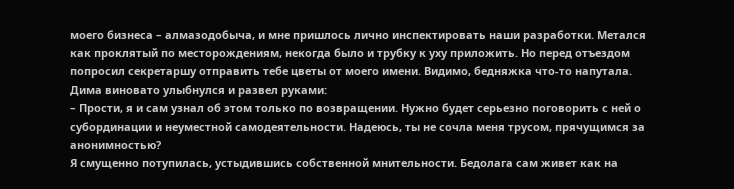моего бизнеса – алмазодобыча, и мне пришлось лично инспектировать наши разработки. Метался как проклятый по месторождениям, некогда было и трубку к уху приложить. Но перед отъездом попросил секретаршу отправить тебе цветы от моего имени. Видимо, бедняжка что-то напутала.
Дима виновато улыбнулся и развел руками:
– Прости, я и сам узнал об этом только по возвращении. Нужно будет серьезно поговорить с ней о субординации и неуместной самодеятельности. Надеюсь, ты не сочла меня трусом, прячущимся за анонимностью?
Я смущенно потупилась, устыдившись собственной мнительности. Бедолага сам живет как на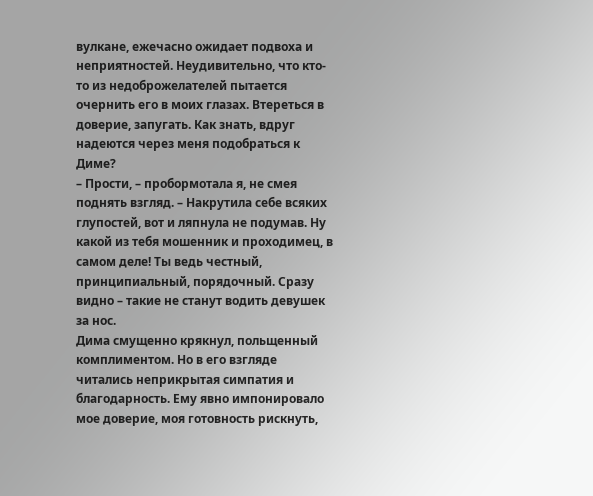вулкане, ежечасно ожидает подвоха и неприятностей. Неудивительно, что кто-то из недоброжелателей пытается очернить его в моих глазах. Втереться в доверие, запугать. Как знать, вдруг надеются через меня подобраться к Диме?
– Прости, – пробормотала я, не смея поднять взгляд. – Накрутила себе всяких глупостей, вот и ляпнула не подумав. Ну какой из тебя мошенник и проходимец, в самом деле! Ты ведь честный, принципиальный, порядочный. Сразу видно – такие не станут водить девушек за нос.
Дима смущенно крякнул, польщенный комплиментом. Но в его взгляде читались неприкрытая симпатия и благодарность. Ему явно импонировало мое доверие, моя готовность рискнуть,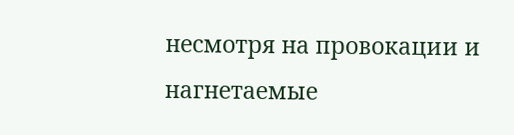несмотря на провокации и нагнетаемые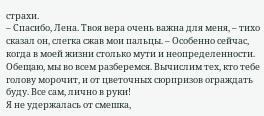страхи.
– Спасибо, Лена. Твоя вера очень важна для меня, – тихо сказал он, слегка сжав мои пальцы. – Особенно сейчас, когда в моей жизни столько мути и неопределенности. Обещаю, мы во всем разберемся. Вычислим тех, кто тебе голову морочит, и от цветочных сюрпризов ограждать буду. Все сам, лично в руки!
Я не удержалась от смешка,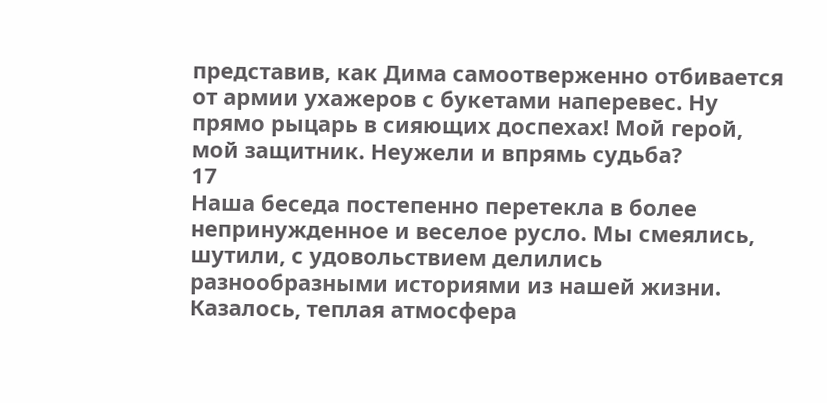представив, как Дима самоотверженно отбивается от армии ухажеров с букетами наперевес. Ну прямо рыцарь в сияющих доспехах! Мой герой, мой защитник. Неужели и впрямь судьба?
17
Наша беседа постепенно перетекла в более непринужденное и веселое русло. Мы смеялись, шутили, с удовольствием делились разнообразными историями из нашей жизни. Казалось, теплая атмосфера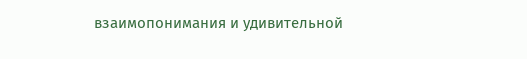взаимопонимания и удивительной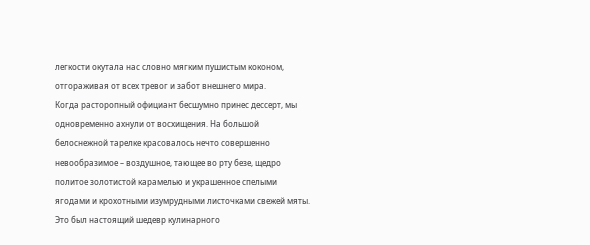легкости окутала нас словно мягким пушистым коконом, отгораживая от всех тревог и забот внешнего мира.
Когда расторопный официант бесшумно принес дессерт, мы одновременно ахнули от восхищения. На большой белоснежной тарелке красовалось нечто совершенно невообразимое – воздушное, тающее во рту безе, щедро политое золотистой карамелью и украшенное спелыми ягодами и крохотными изумрудными листочками свежей мяты. Это был настоящий шедевр кулинарного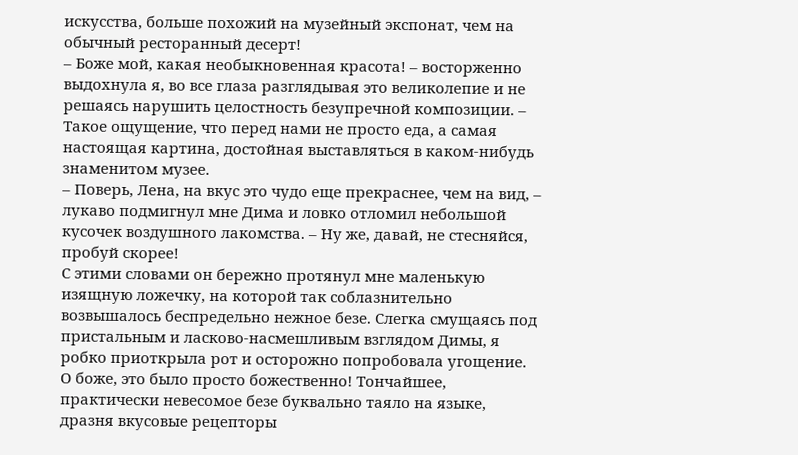искусства, больше похожий на музейный экспонат, чем на обычный ресторанный десерт!
– Боже мой, какая необыкновенная красота! – восторженно выдохнула я, во все глаза разглядывая это великолепие и не решаясь нарушить целостность безупречной композиции. – Такое ощущение, что перед нами не просто еда, а самая настоящая картина, достойная выставляться в каком-нибудь знаменитом музее.
– Поверь, Лена, на вкус это чудо еще прекраснее, чем на вид, – лукаво подмигнул мне Дима и ловко отломил небольшой кусочек воздушного лакомства. – Ну же, давай, не стесняйся, пробуй скорее!
С этими словами он бережно протянул мне маленькую изящную ложечку, на которой так соблазнительно возвышалось беспредельно нежное безе. Слегка смущаясь под пристальным и ласково-насмешливым взглядом Димы, я робко приоткрыла рот и осторожно попробовала угощение. О боже, это было просто божественно! Тончайшее, практически невесомое безе буквально таяло на языке, дразня вкусовые рецепторы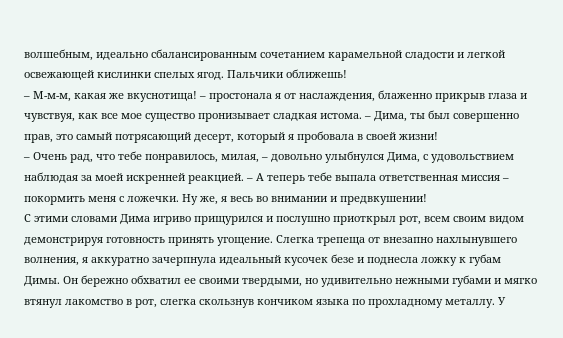волшебным, идеально сбалансированным сочетанием карамельной сладости и легкой освежающей кислинки спелых ягод. Пальчики оближешь!
– М-м-м, какая же вкуснотища! – простонала я от наслаждения, блаженно прикрыв глаза и чувствуя, как все мое существо пронизывает сладкая истома. – Дима, ты был совершенно прав, это самый потрясающий десерт, который я пробовала в своей жизни!
– Очень рад, что тебе понравилось, милая, – довольно улыбнулся Дима, с удовольствием наблюдая за моей искренней реакцией. – А теперь тебе выпала ответственная миссия – покормить меня с ложечки. Ну же, я весь во внимании и предвкушении!
С этими словами Дима игриво прищурился и послушно приоткрыл рот, всем своим видом демонстрируя готовность принять угощение. Слегка трепеща от внезапно нахлынувшего волнения, я аккуратно зачерпнула идеальный кусочек безе и поднесла ложку к губам Димы. Он бережно обхватил ее своими твердыми, но удивительно нежными губами и мягко втянул лакомство в рот, слегка скользнув кончиком языка по прохладному металлу. У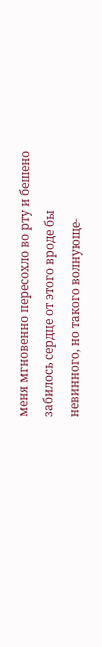меня мгновенно пересохло во рту и бешено забилось сердце от этого вроде бы невинного, но такого волнующе-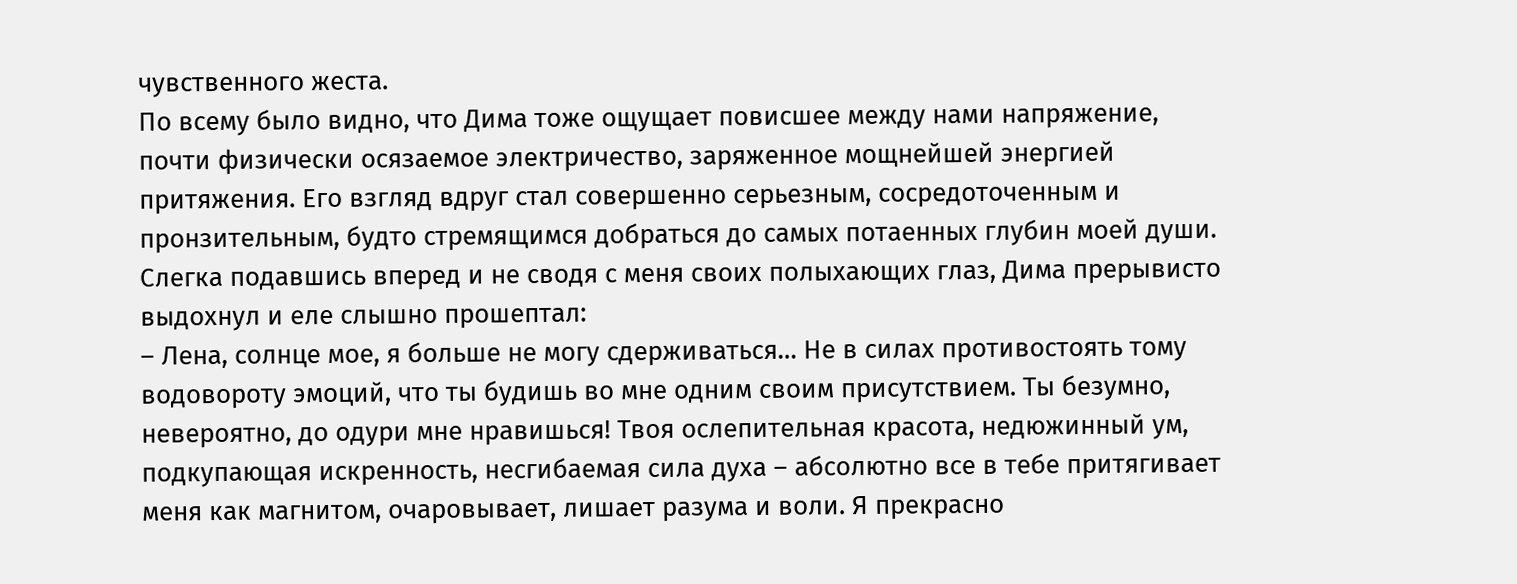чувственного жеста.
По всему было видно, что Дима тоже ощущает повисшее между нами напряжение, почти физически осязаемое электричество, заряженное мощнейшей энергией притяжения. Его взгляд вдруг стал совершенно серьезным, сосредоточенным и пронзительным, будто стремящимся добраться до самых потаенных глубин моей души. Слегка подавшись вперед и не сводя с меня своих полыхающих глаз, Дима прерывисто выдохнул и еле слышно прошептал:
– Лена, солнце мое, я больше не могу сдерживаться… Не в силах противостоять тому водовороту эмоций, что ты будишь во мне одним своим присутствием. Ты безумно, невероятно, до одури мне нравишься! Твоя ослепительная красота, недюжинный ум, подкупающая искренность, несгибаемая сила духа – абсолютно все в тебе притягивает меня как магнитом, очаровывает, лишает разума и воли. Я прекрасно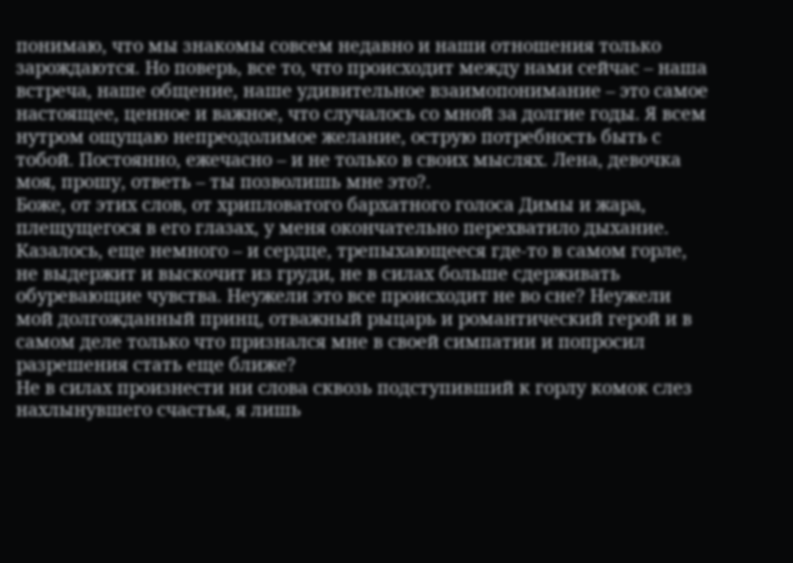понимаю, что мы знакомы совсем недавно и наши отношения только зарождаются. Но поверь, все то, что происходит между нами сейчас – наша встреча, наше общение, наше удивительное взаимопонимание – это самое настоящее, ценное и важное, что случалось со мной за долгие годы. Я всем нутром ощущаю непреодолимое желание, острую потребность быть с тобой. Постоянно, ежечасно – и не только в своих мыслях. Лена, девочка моя, прошу, ответь – ты позволишь мне это?.
Боже, от этих слов, от хрипловатого бархатного голоса Димы и жара, плещущегося в его глазах, у меня окончательно перехватило дыхание. Казалось, еще немного – и сердце, трепыхающееся где-то в самом горле, не выдержит и выскочит из груди, не в силах больше сдерживать обуревающие чувства. Неужели это все происходит не во сне? Неужели мой долгожданный принц, отважный рыцарь и романтический герой и в самом деле только что признался мне в своей симпатии и попросил разрешения стать еще ближе?
Не в силах произнести ни слова сквозь подступивший к горлу комок слез нахлынувшего счастья, я лишь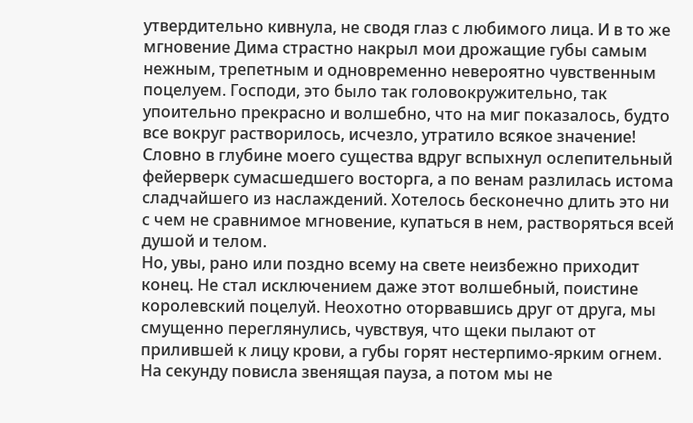утвердительно кивнула, не сводя глаз с любимого лица. И в то же мгновение Дима страстно накрыл мои дрожащие губы самым нежным, трепетным и одновременно невероятно чувственным поцелуем. Господи, это было так головокружительно, так упоительно прекрасно и волшебно, что на миг показалось, будто все вокруг растворилось, исчезло, утратило всякое значение! Словно в глубине моего существа вдруг вспыхнул ослепительный фейерверк сумасшедшего восторга, а по венам разлилась истома сладчайшего из наслаждений. Хотелось бесконечно длить это ни с чем не сравнимое мгновение, купаться в нем, растворяться всей душой и телом.
Но, увы, рано или поздно всему на свете неизбежно приходит конец. Не стал исключением даже этот волшебный, поистине королевский поцелуй. Неохотно оторвавшись друг от друга, мы смущенно переглянулись, чувствуя, что щеки пылают от прилившей к лицу крови, а губы горят нестерпимо-ярким огнем. На секунду повисла звенящая пауза, а потом мы не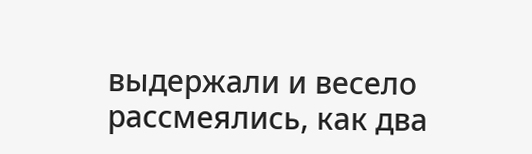выдержали и весело рассмеялись, как два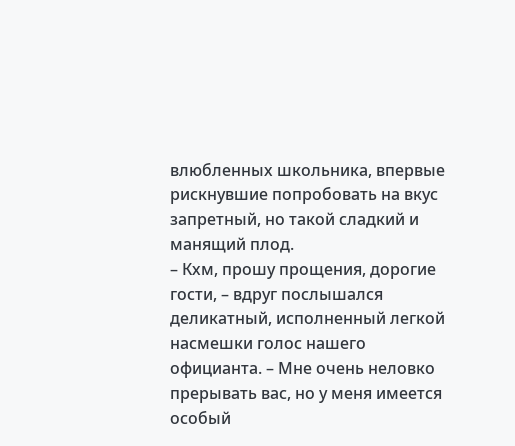влюбленных школьника, впервые рискнувшие попробовать на вкус запретный, но такой сладкий и манящий плод.
– Кхм, прошу прощения, дорогие гости, – вдруг послышался деликатный, исполненный легкой насмешки голос нашего официанта. – Мне очень неловко прерывать вас, но у меня имеется особый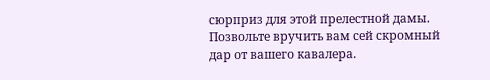сюрприз для этой прелестной дамы. Позвольте вручить вам сей скромный дар от вашего кавалера.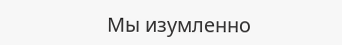Мы изумленно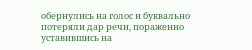обернулись на голос и буквально потеряли дар речи, пораженно уставившись на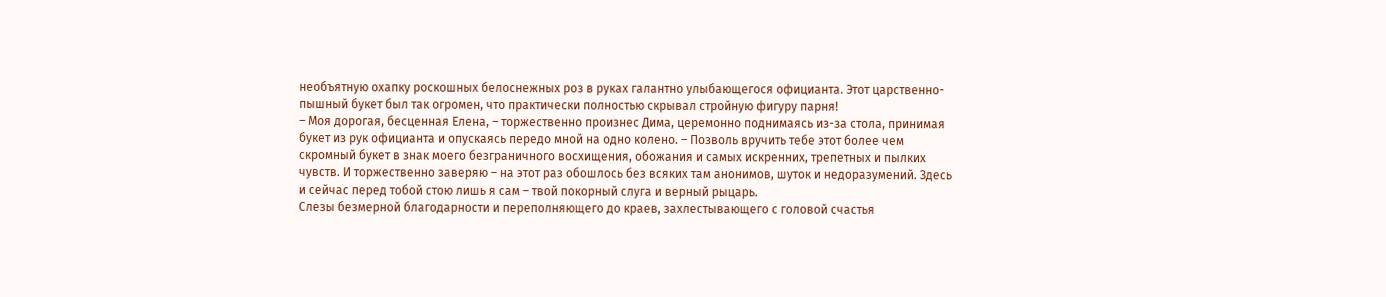необъятную охапку роскошных белоснежных роз в руках галантно улыбающегося официанта. Этот царственно-пышный букет был так огромен, что практически полностью скрывал стройную фигуру парня!
– Моя дорогая, бесценная Елена, – торжественно произнес Дима, церемонно поднимаясь из-за стола, принимая букет из рук официанта и опускаясь передо мной на одно колено. – Позволь вручить тебе этот более чем скромный букет в знак моего безграничного восхищения, обожания и самых искренних, трепетных и пылких чувств. И торжественно заверяю – на этот раз обошлось без всяких там анонимов, шуток и недоразумений. Здесь и сейчас перед тобой стою лишь я сам – твой покорный слуга и верный рыцарь.
Слезы безмерной благодарности и переполняющего до краев, захлестывающего с головой счастья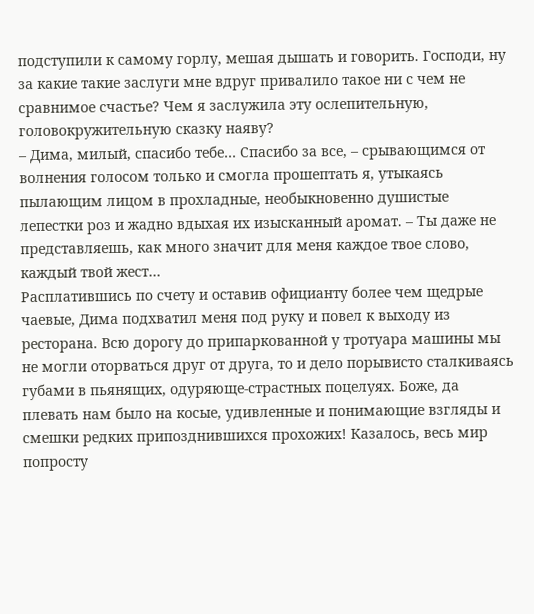подступили к самому горлу, мешая дышать и говорить. Господи, ну за какие такие заслуги мне вдруг привалило такое ни с чем не сравнимое счастье? Чем я заслужила эту ослепительную, головокружительную сказку наяву?
– Дима, милый, спасибо тебе… Спасибо за все, – срывающимся от волнения голосом только и смогла прошептать я, утыкаясь пылающим лицом в прохладные, необыкновенно душистые лепестки роз и жадно вдыхая их изысканный аромат. – Ты даже не представляешь, как много значит для меня каждое твое слово, каждый твой жест…
Расплатившись по счету и оставив официанту более чем щедрые чаевые, Дима подхватил меня под руку и повел к выходу из ресторана. Всю дорогу до припаркованной у тротуара машины мы не могли оторваться друг от друга, то и дело порывисто сталкиваясь губами в пьянящих, одуряюще-страстных поцелуях. Боже, да плевать нам было на косые, удивленные и понимающие взгляды и смешки редких припозднившихся прохожих! Казалось, весь мир попросту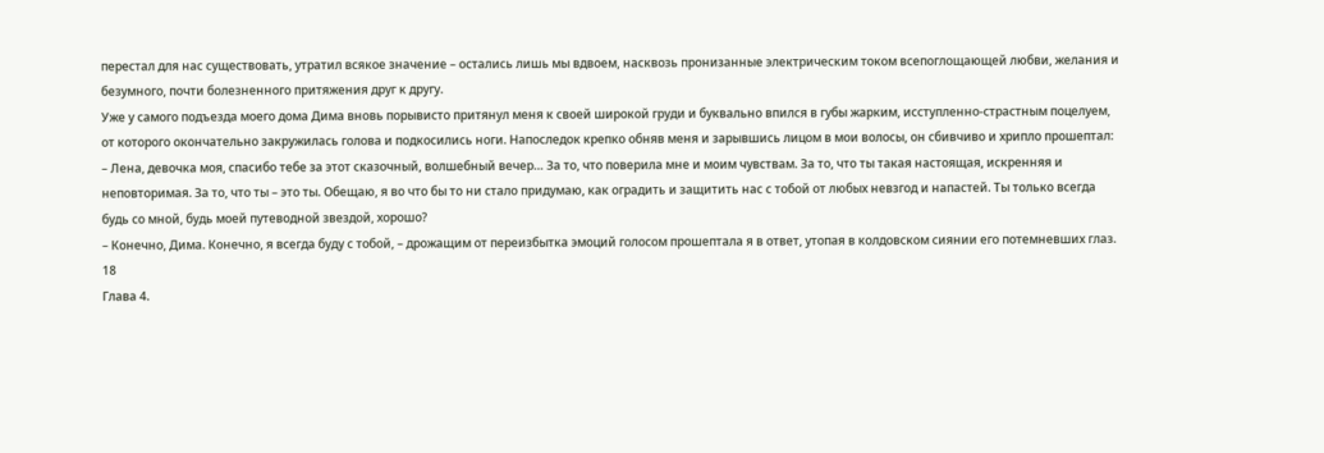перестал для нас существовать, утратил всякое значение – остались лишь мы вдвоем, насквозь пронизанные электрическим током всепоглощающей любви, желания и безумного, почти болезненного притяжения друг к другу.
Уже у самого подъезда моего дома Дима вновь порывисто притянул меня к своей широкой груди и буквально впился в губы жарким, исступленно-страстным поцелуем, от которого окончательно закружилась голова и подкосились ноги. Напоследок крепко обняв меня и зарывшись лицом в мои волосы, он сбивчиво и хрипло прошептал:
– Лена, девочка моя, спасибо тебе за этот сказочный, волшебный вечер… За то, что поверила мне и моим чувствам. За то, что ты такая настоящая, искренняя и неповторимая. За то, что ты – это ты. Обещаю, я во что бы то ни стало придумаю, как оградить и защитить нас с тобой от любых невзгод и напастей. Ты только всегда будь со мной, будь моей путеводной звездой, хорошо?
– Конечно, Дима. Конечно, я всегда буду с тобой, – дрожащим от переизбытка эмоций голосом прошептала я в ответ, утопая в колдовском сиянии его потемневших глаз.
18
Глава 4.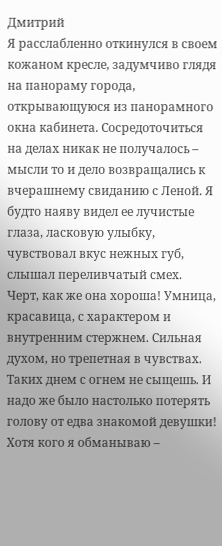Дмитрий
Я расслабленно откинулся в своем кожаном кресле, задумчиво глядя на панораму города, открывающуюся из панорамного окна кабинета. Сосредоточиться на делах никак не получалось – мысли то и дело возвращались к вчерашнему свиданию с Леной. Я будто наяву видел ее лучистые глаза, ласковую улыбку, чувствовал вкус нежных губ, слышал переливчатый смех.
Черт, как же она хороша! Умница, красавица, с характером и внутренним стержнем. Сильная духом, но трепетная в чувствах. Таких днем с огнем не сыщешь. И надо же было настолько потерять голову от едва знакомой девушки! Хотя кого я обманываю –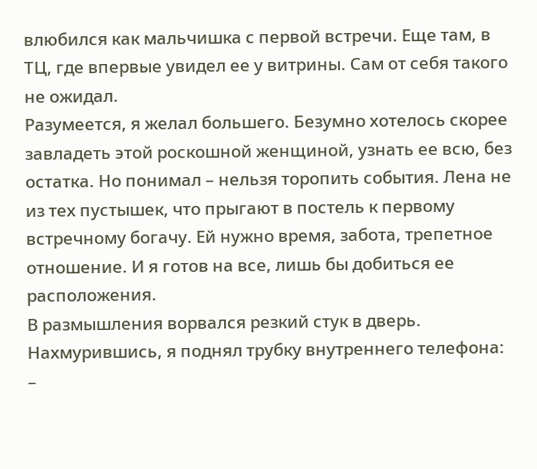влюбился как мальчишка с первой встречи. Еще там, в ТЦ, где впервые увидел ее у витрины. Сам от себя такого не ожидал.
Разумеется, я желал большего. Безумно хотелось скорее завладеть этой роскошной женщиной, узнать ее всю, без остатка. Но понимал – нельзя торопить события. Лена не из тех пустышек, что прыгают в постель к первому встречному богачу. Ей нужно время, забота, трепетное отношение. И я готов на все, лишь бы добиться ее расположения.
В размышления ворвался резкий стук в дверь. Нахмурившись, я поднял трубку внутреннего телефона:
–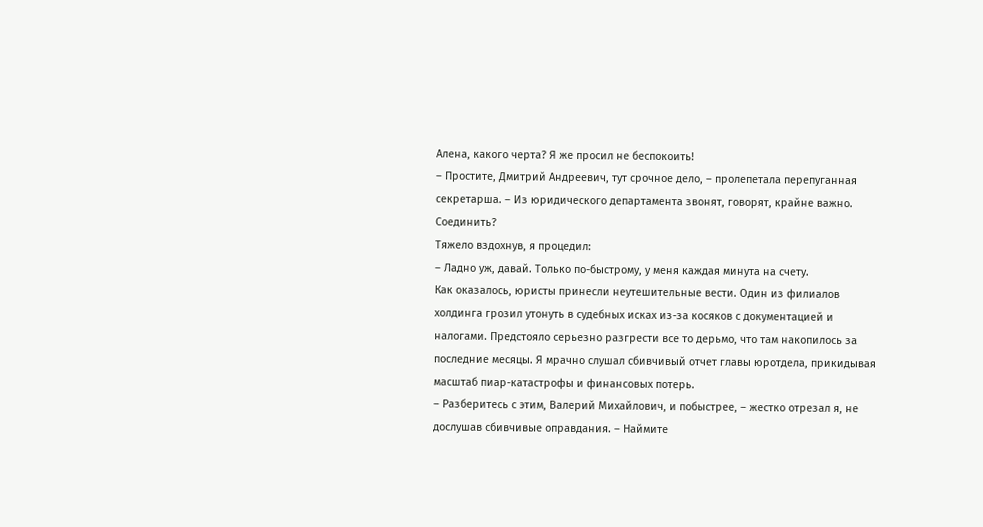Алена, какого черта? Я же просил не беспокоить!
– Простите, Дмитрий Андреевич, тут срочное дело, – пролепетала перепуганная секретарша. – Из юридического департамента звонят, говорят, крайне важно. Соединить?
Тяжело вздохнув, я процедил:
– Ладно уж, давай. Только по-быстрому, у меня каждая минута на счету.
Как оказалось, юристы принесли неутешительные вести. Один из филиалов холдинга грозил утонуть в судебных исках из-за косяков с документацией и налогами. Предстояло серьезно разгрести все то дерьмо, что там накопилось за последние месяцы. Я мрачно слушал сбивчивый отчет главы юротдела, прикидывая масштаб пиар-катастрофы и финансовых потерь.
– Разберитесь с этим, Валерий Михайлович, и побыстрее, – жестко отрезал я, не дослушав сбивчивые оправдания. – Наймите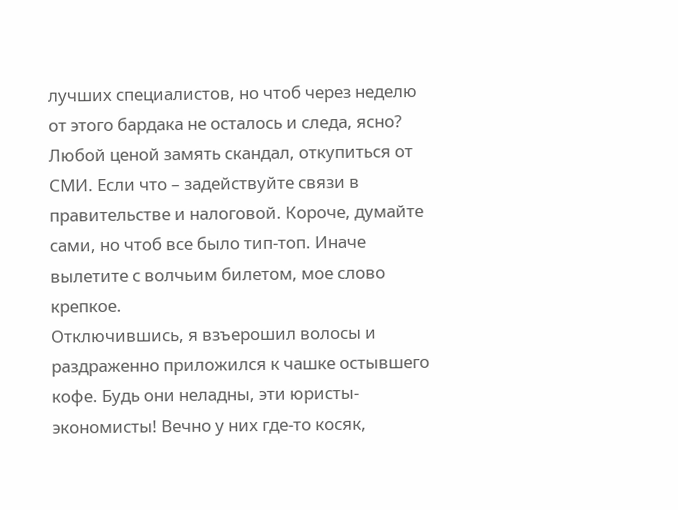лучших специалистов, но чтоб через неделю от этого бардака не осталось и следа, ясно? Любой ценой замять скандал, откупиться от СМИ. Если что – задействуйте связи в правительстве и налоговой. Короче, думайте сами, но чтоб все было тип-топ. Иначе вылетите с волчьим билетом, мое слово крепкое.
Отключившись, я взъерошил волосы и раздраженно приложился к чашке остывшего кофе. Будь они неладны, эти юристы-экономисты! Вечно у них где-то косяк,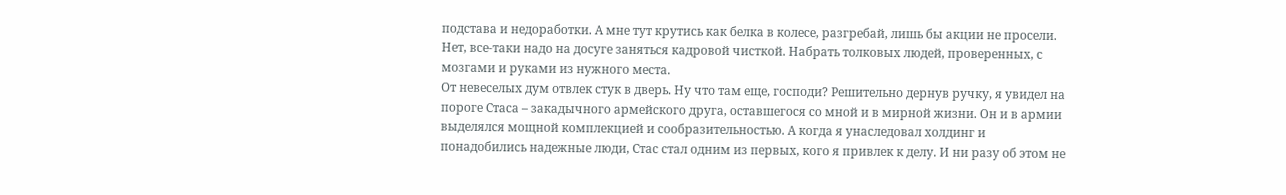подстава и недоработки. А мне тут крутись как белка в колесе, разгребай, лишь бы акции не просели. Нет, все-таки надо на досуге заняться кадровой чисткой. Набрать толковых людей, проверенных, с мозгами и руками из нужного места.
От невеселых дум отвлек стук в дверь. Ну что там еще, господи? Решительно дернув ручку, я увидел на пороге Стаса – закадычного армейского друга, оставшегося со мной и в мирной жизни. Он и в армии выделялся мощной комплекцией и сообразительностью. А когда я унаследовал холдинг и понадобились надежные люди, Стас стал одним из первых, кого я привлек к делу. И ни разу об этом не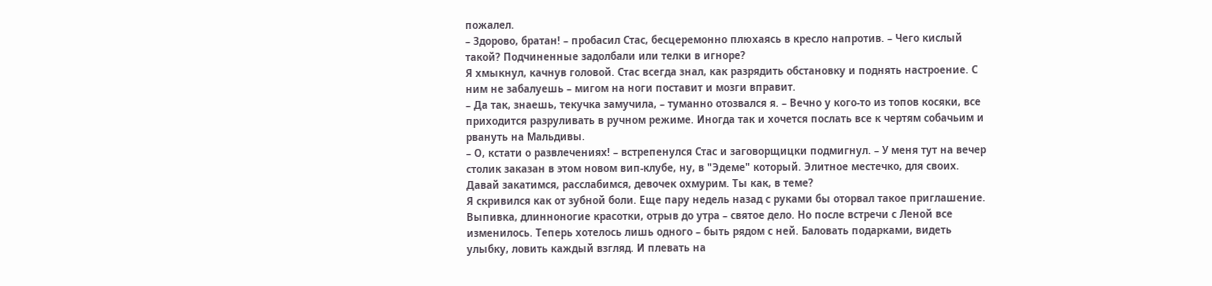пожалел.
– Здорово, братан! – пробасил Стас, бесцеремонно плюхаясь в кресло напротив. – Чего кислый такой? Подчиненные задолбали или телки в игноре?
Я хмыкнул, качнув головой. Стас всегда знал, как разрядить обстановку и поднять настроение. С ним не забалуешь – мигом на ноги поставит и мозги вправит.
– Да так, знаешь, текучка замучила, – туманно отозвался я. – Вечно у кого-то из топов косяки, все приходится разруливать в ручном режиме. Иногда так и хочется послать все к чертям собачьим и рвануть на Мальдивы.
– О, кстати о развлечениях! – встрепенулся Стас и заговорщицки подмигнул. – У меня тут на вечер столик заказан в этом новом вип-клубе, ну, в "Эдеме" который. Элитное местечко, для своих. Давай закатимся, расслабимся, девочек охмурим. Ты как, в теме?
Я скривился как от зубной боли. Еще пару недель назад с руками бы оторвал такое приглашение. Выпивка, длинноногие красотки, отрыв до утра – святое дело. Но после встречи с Леной все изменилось. Теперь хотелось лишь одного – быть рядом с ней. Баловать подарками, видеть улыбку, ловить каждый взгляд. И плевать на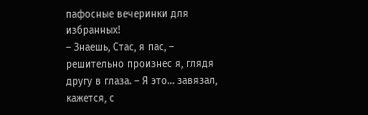пафосные вечеринки для избранных!
– Знаешь, Стас, я пас, – решительно произнес я, глядя другу в глаза. – Я это… завязал, кажется, с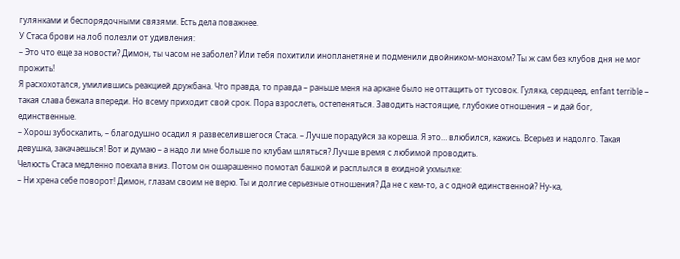гулянками и беспорядочными связями. Есть дела поважнее.
У Стаса брови на лоб полезли от удивления:
– Это что еще за новости? Димон, ты часом не заболел? Или тебя похитили инопланетяне и подменили двойником-монахом? Ты ж сам без клубов дня не мог прожить!
Я расхохотался, умилившись реакцией дружбана. Что правда, то правда – раньше меня на аркане было не оттащить от тусовок. Гуляка, сердцеед, enfant terrible – такая слава бежала впереди. Но всему приходит свой срок. Пора взрослеть, остепеняться. Заводить настоящие, глубокие отношения – и дай бог, единственные.
– Хорош зубоскалить, – благодушно осадил я развеселившегося Стаса. – Лучше порадуйся за кореша. Я это… влюбился, кажись. Всерьез и надолго. Такая девушка, закачаешься! Вот и думаю – а надо ли мне больше по клубам шляться? Лучше время с любимой проводить.
Челюсть Стаса медленно поехала вниз. Потом он ошарашенно помотал башкой и расплылся в ехидной ухмылке:
– Ни хрена себе поворот! Димон, глазам своим не верю. Ты и долгие серьезные отношения? Да не с кем-то, а с одной единственной? Ну-ка,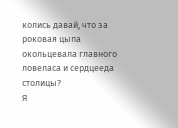колись давай, что за роковая цыпа окольцевала главного ловеласа и сердцееда столицы?
Я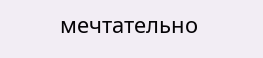мечтательно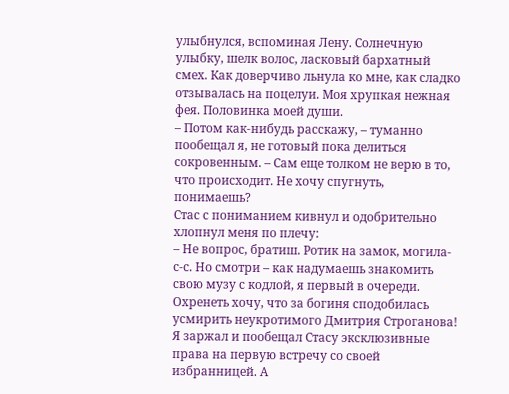улыбнулся, вспоминая Лену. Солнечную улыбку, шелк волос, ласковый бархатный смех. Как доверчиво льнула ко мне, как сладко отзывалась на поцелуи. Моя хрупкая нежная фея. Половинка моей души.
– Потом как-нибудь расскажу, – туманно пообещал я, не готовый пока делиться сокровенным. – Сам еще толком не верю в то, что происходит. Не хочу спугнуть, понимаешь?
Стас с пониманием кивнул и одобрительно хлопнул меня по плечу:
– Не вопрос, братиш. Ротик на замок, могила-с-с. Но смотри – как надумаешь знакомить свою музу с кодлой, я первый в очереди. Охренеть хочу, что за богиня сподобилась усмирить неукротимого Дмитрия Строганова!
Я заржал и пообещал Стасу эксклюзивные права на первую встречу со своей избранницей. А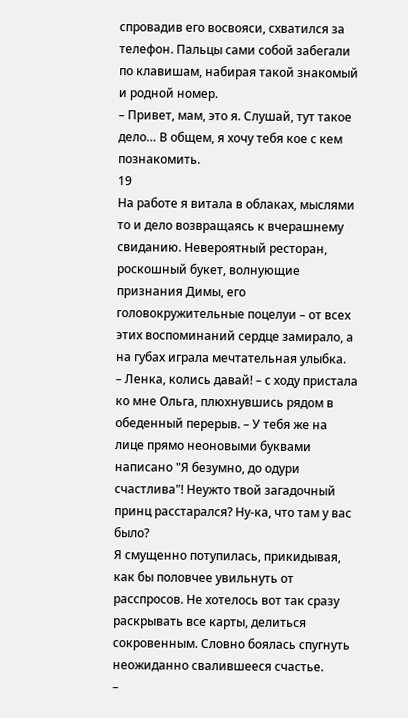спровадив его восвояси, схватился за телефон. Пальцы сами собой забегали по клавишам, набирая такой знакомый и родной номер.
– Привет, мам, это я. Слушай, тут такое дело… В общем, я хочу тебя кое с кем познакомить.
19
На работе я витала в облаках, мыслями то и дело возвращаясь к вчерашнему свиданию. Невероятный ресторан, роскошный букет, волнующие признания Димы, его головокружительные поцелуи – от всех этих воспоминаний сердце замирало, а на губах играла мечтательная улыбка.
– Ленка, колись давай! – с ходу пристала ко мне Ольга, плюхнувшись рядом в обеденный перерыв. – У тебя же на лице прямо неоновыми буквами написано "Я безумно, до одури счастлива"! Неужто твой загадочный принц расстарался? Ну-ка, что там у вас было?
Я смущенно потупилась, прикидывая, как бы половчее увильнуть от расспросов. Не хотелось вот так сразу раскрывать все карты, делиться сокровенным. Словно боялась спугнуть неожиданно свалившееся счастье.
–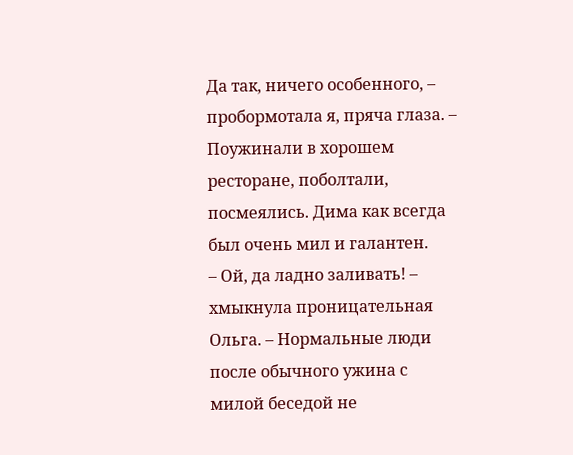Да так, ничего особенного, – пробормотала я, пряча глаза. – Поужинали в хорошем ресторане, поболтали, посмеялись. Дима как всегда был очень мил и галантен.
– Ой, да ладно заливать! – хмыкнула проницательная Ольга. – Нормальные люди после обычного ужина с милой беседой не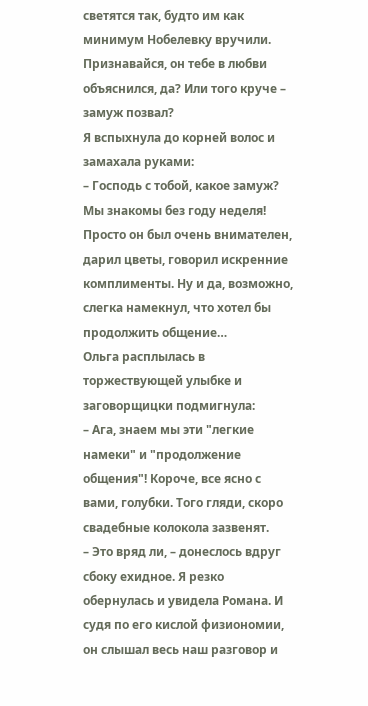светятся так, будто им как минимум Нобелевку вручили. Признавайся, он тебе в любви объяснился, да? Или того круче – замуж позвал?
Я вспыхнула до корней волос и замахала руками:
– Господь с тобой, какое замуж? Мы знакомы без году неделя! Просто он был очень внимателен, дарил цветы, говорил искренние комплименты. Ну и да, возможно, слегка намекнул, что хотел бы продолжить общение…
Ольга расплылась в торжествующей улыбке и заговорщицки подмигнула:
– Ага, знаем мы эти "легкие намеки" и "продолжение общения"! Короче, все ясно с вами, голубки. Того гляди, скоро свадебные колокола зазвенят.
– Это вряд ли, – донеслось вдруг сбоку ехидное. Я резко обернулась и увидела Романа. И судя по его кислой физиономии, он слышал весь наш разговор и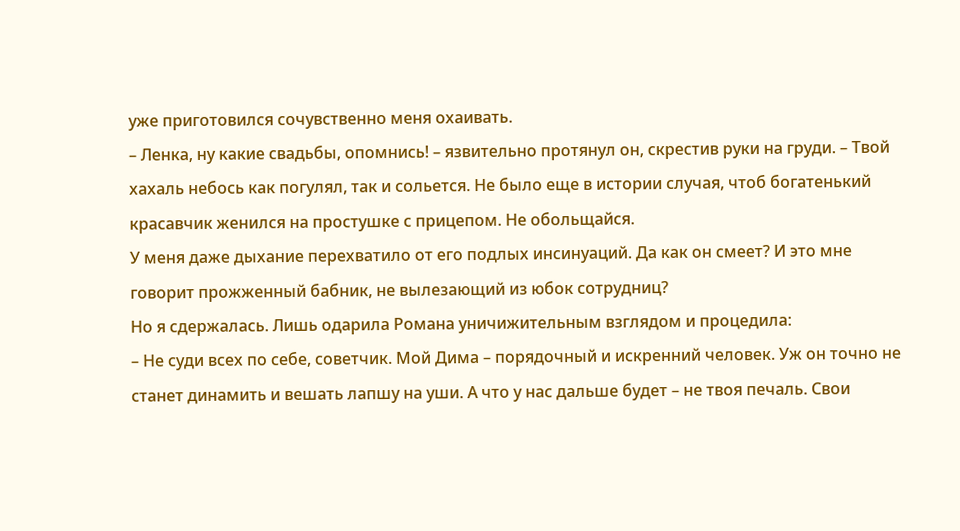уже приготовился сочувственно меня охаивать.
– Ленка, ну какие свадьбы, опомнись! – язвительно протянул он, скрестив руки на груди. – Твой хахаль небось как погулял, так и сольется. Не было еще в истории случая, чтоб богатенький красавчик женился на простушке с прицепом. Не обольщайся.
У меня даже дыхание перехватило от его подлых инсинуаций. Да как он смеет? И это мне говорит прожженный бабник, не вылезающий из юбок сотрудниц?
Но я сдержалась. Лишь одарила Романа уничижительным взглядом и процедила:
– Не суди всех по себе, советчик. Мой Дима – порядочный и искренний человек. Уж он точно не станет динамить и вешать лапшу на уши. А что у нас дальше будет – не твоя печаль. Свои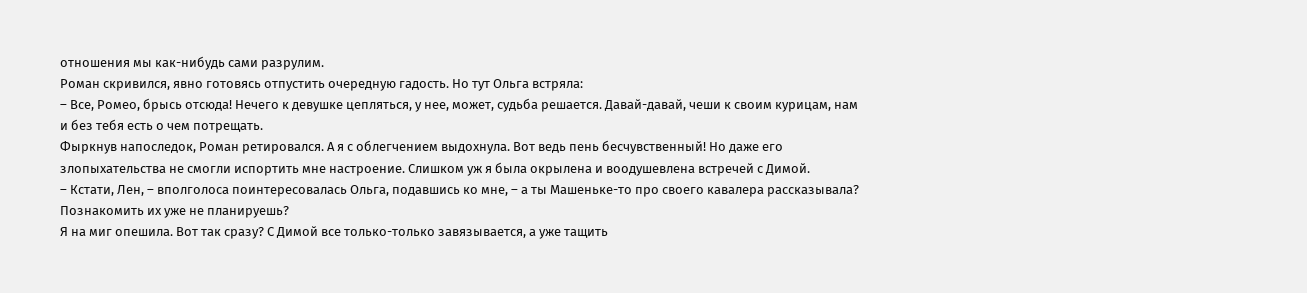отношения мы как-нибудь сами разрулим.
Роман скривился, явно готовясь отпустить очередную гадость. Но тут Ольга встряла:
– Все, Ромео, брысь отсюда! Нечего к девушке цепляться, у нее, может, судьба решается. Давай-давай, чеши к своим курицам, нам и без тебя есть о чем потрещать.
Фыркнув напоследок, Роман ретировался. А я с облегчением выдохнула. Вот ведь пень бесчувственный! Но даже его злопыхательства не смогли испортить мне настроение. Слишком уж я была окрылена и воодушевлена встречей с Димой.
– Кстати, Лен, – вполголоса поинтересовалась Ольга, подавшись ко мне, – а ты Машеньке-то про своего кавалера рассказывала? Познакомить их уже не планируешь?
Я на миг опешила. Вот так сразу? С Димой все только-только завязывается, а уже тащить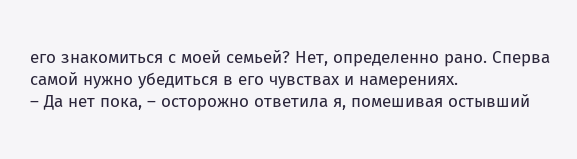его знакомиться с моей семьей? Нет, определенно рано. Сперва самой нужно убедиться в его чувствах и намерениях.
– Да нет пока, – осторожно ответила я, помешивая остывший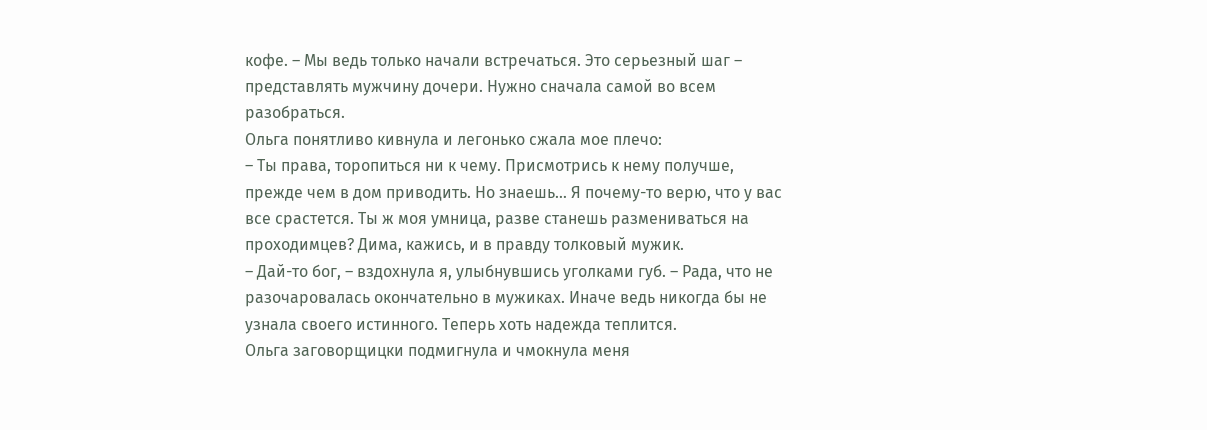кофе. – Мы ведь только начали встречаться. Это серьезный шаг – представлять мужчину дочери. Нужно сначала самой во всем разобраться.
Ольга понятливо кивнула и легонько сжала мое плечо:
– Ты права, торопиться ни к чему. Присмотрись к нему получше, прежде чем в дом приводить. Но знаешь… Я почему-то верю, что у вас все срастется. Ты ж моя умница, разве станешь размениваться на проходимцев? Дима, кажись, и в правду толковый мужик.
– Дай-то бог, – вздохнула я, улыбнувшись уголками губ. – Рада, что не разочаровалась окончательно в мужиках. Иначе ведь никогда бы не узнала своего истинного. Теперь хоть надежда теплится.
Ольга заговорщицки подмигнула и чмокнула меня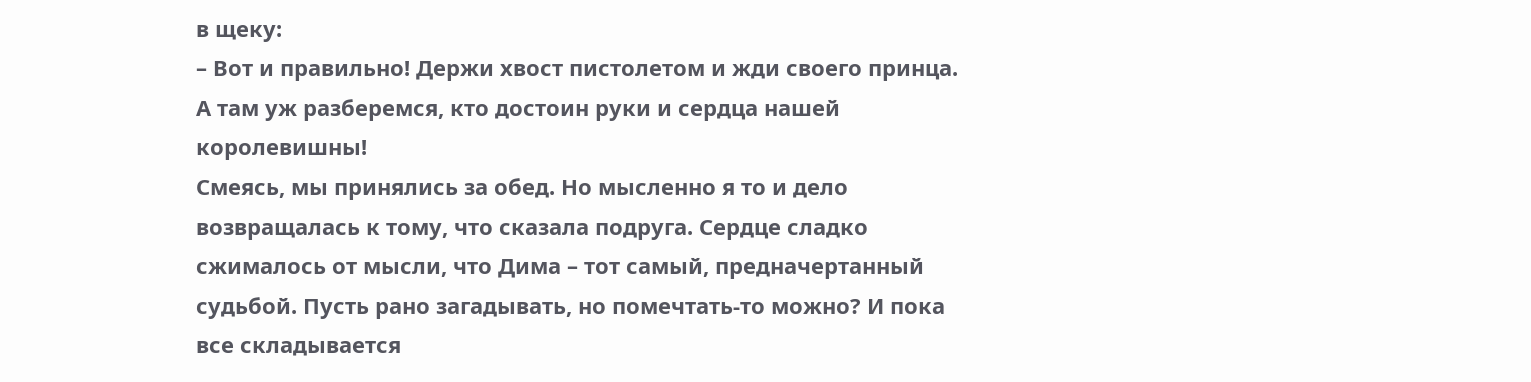в щеку:
– Вот и правильно! Держи хвост пистолетом и жди своего принца. А там уж разберемся, кто достоин руки и сердца нашей королевишны!
Смеясь, мы принялись за обед. Но мысленно я то и дело возвращалась к тому, что сказала подруга. Сердце сладко сжималось от мысли, что Дима – тот самый, предначертанный судьбой. Пусть рано загадывать, но помечтать-то можно? И пока все складывается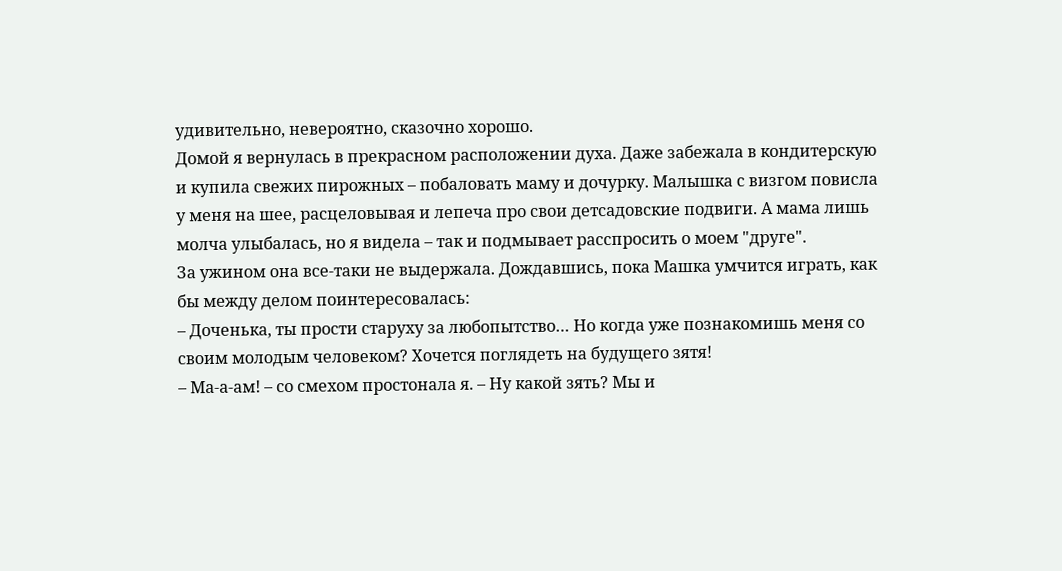удивительно, невероятно, сказочно хорошо.
Домой я вернулась в прекрасном расположении духа. Даже забежала в кондитерскую и купила свежих пирожных – побаловать маму и дочурку. Малышка с визгом повисла у меня на шее, расцеловывая и лепеча про свои детсадовские подвиги. А мама лишь молча улыбалась, но я видела – так и подмывает расспросить о моем "друге".
За ужином она все-таки не выдержала. Дождавшись, пока Машка умчится играть, как бы между делом поинтересовалась:
– Доченька, ты прости старуху за любопытство… Но когда уже познакомишь меня со своим молодым человеком? Хочется поглядеть на будущего зятя!
– Ма-а-ам! – со смехом простонала я. – Ну какой зять? Мы и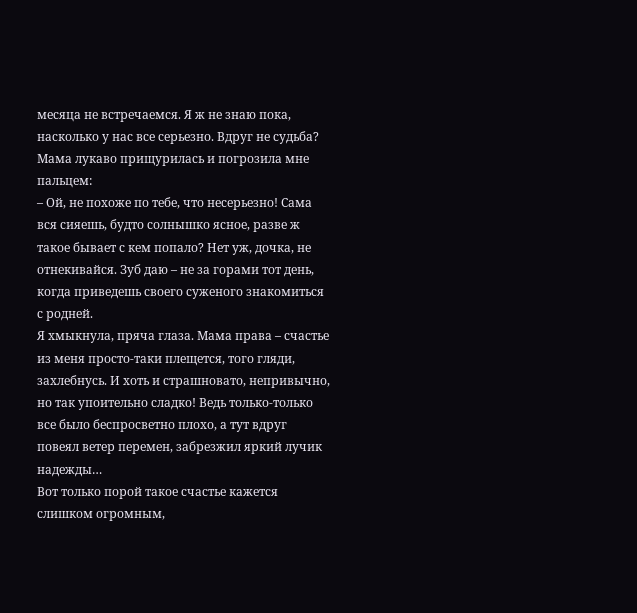месяца не встречаемся. Я ж не знаю пока, насколько у нас все серьезно. Вдруг не судьба?
Мама лукаво прищурилась и погрозила мне пальцем:
– Ой, не похоже по тебе, что несерьезно! Сама вся сияешь, будто солнышко ясное, разве ж такое бывает с кем попало? Нет уж, дочка, не отнекивайся. Зуб даю – не за горами тот день, когда приведешь своего суженого знакомиться с родней.
Я хмыкнула, пряча глаза. Мама права – счастье из меня просто-таки плещется, того гляди, захлебнусь. И хоть и страшновато, непривычно, но так упоительно сладко! Ведь только-только все было беспросветно плохо, а тут вдруг повеял ветер перемен, забрезжил яркий лучик надежды…
Вот только порой такое счастье кажется слишком огромным,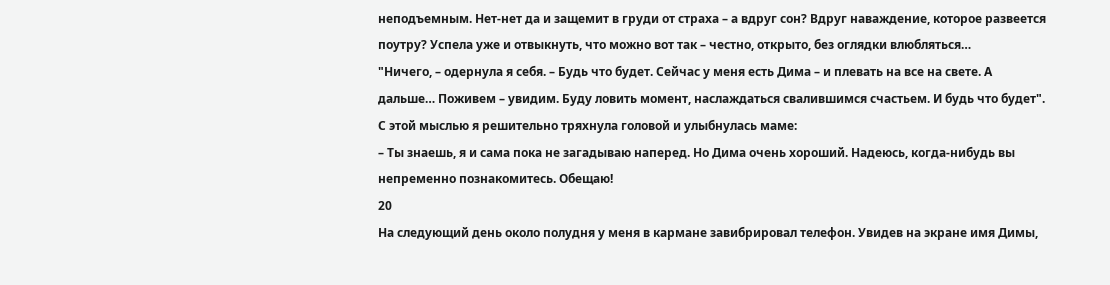неподъемным. Нет-нет да и защемит в груди от страха – а вдруг сон? Вдруг наваждение, которое развеется поутру? Успела уже и отвыкнуть, что можно вот так – честно, открыто, без оглядки влюбляться…
"Ничего, – одернула я себя. – Будь что будет. Сейчас у меня есть Дима – и плевать на все на свете. А дальше… Поживем – увидим. Буду ловить момент, наслаждаться свалившимся счастьем. И будь что будет".
С этой мыслью я решительно тряхнула головой и улыбнулась маме:
– Ты знаешь, я и сама пока не загадываю наперед. Но Дима очень хороший. Надеюсь, когда-нибудь вы непременно познакомитесь. Обещаю!
20
На следующий день около полудня у меня в кармане завибрировал телефон. Увидев на экране имя Димы,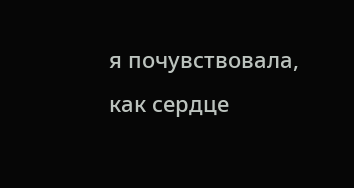я почувствовала, как сердце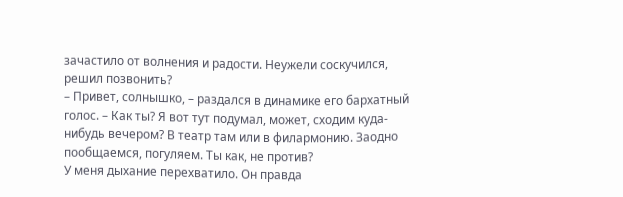зачастило от волнения и радости. Неужели соскучился, решил позвонить?
– Привет, солнышко, – раздался в динамике его бархатный голос. – Как ты? Я вот тут подумал, может, сходим куда-нибудь вечером? В театр там или в филармонию. Заодно пообщаемся, погуляем. Ты как, не против?
У меня дыхание перехватило. Он правда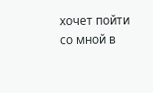хочет пойти со мной в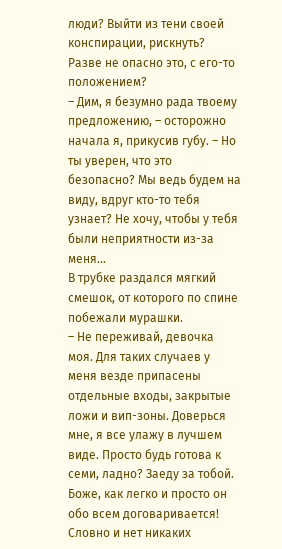люди? Выйти из тени своей конспирации, рискнуть? Разве не опасно это, с его-то положением?
– Дим, я безумно рада твоему предложению, – осторожно начала я, прикусив губу. – Но ты уверен, что это безопасно? Мы ведь будем на виду, вдруг кто-то тебя узнает? Не хочу, чтобы у тебя были неприятности из-за меня…
В трубке раздался мягкий смешок, от которого по спине побежали мурашки.
– Не переживай, девочка моя. Для таких случаев у меня везде припасены отдельные входы, закрытые ложи и вип-зоны. Доверься мне, я все улажу в лучшем виде. Просто будь готова к семи, ладно? Заеду за тобой.
Боже, как легко и просто он обо всем договаривается! Словно и нет никаких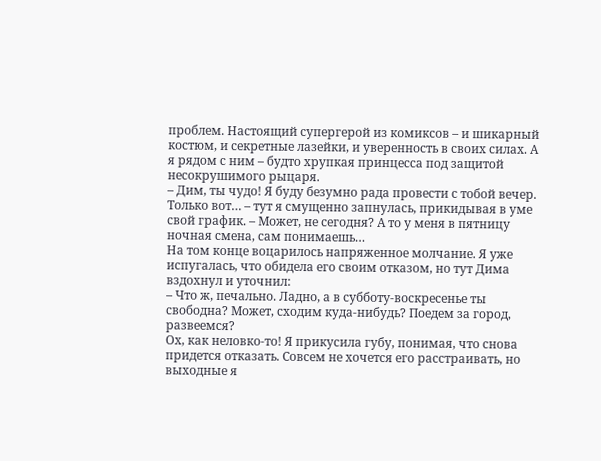проблем. Настоящий супергерой из комиксов – и шикарный костюм, и секретные лазейки, и уверенность в своих силах. А я рядом с ним – будто хрупкая принцесса под защитой несокрушимого рыцаря.
– Дим, ты чудо! Я буду безумно рада провести с тобой вечер. Только вот… – тут я смущенно запнулась, прикидывая в уме свой график. – Может, не сегодня? А то у меня в пятницу ночная смена, сам понимаешь…
На том конце воцарилось напряженное молчание. Я уже испугалась, что обидела его своим отказом, но тут Дима вздохнул и уточнил:
– Что ж, печально. Ладно, а в субботу-воскресенье ты свободна? Может, сходим куда-нибудь? Поедем за город, развеемся?
Ох, как неловко-то! Я прикусила губу, понимая, что снова придется отказать. Совсем не хочется его расстраивать, но выходные я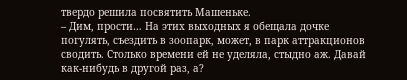твердо решила посвятить Машеньке.
– Дим, прости… На этих выходных я обещала дочке погулять, съездить в зоопарк, может, в парк аттракционов сводить. Столько времени ей не уделяла, стыдно аж. Давай как-нибудь в другой раз, а?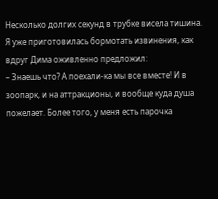Несколько долгих секунд в трубке висела тишина. Я уже приготовилась бормотать извинения, как вдруг Дима оживленно предложил:
– Знаешь что? А поехали-ка мы все вместе! И в зоопарк, и на аттракционы, и вообще куда душа пожелает. Более того, у меня есть парочка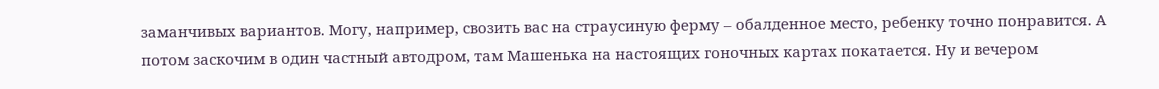заманчивых вариантов. Могу, например, свозить вас на страусиную ферму – обалденное место, ребенку точно понравится. А потом заскочим в один частный автодром, там Машенька на настоящих гоночных картах покатается. Ну и вечером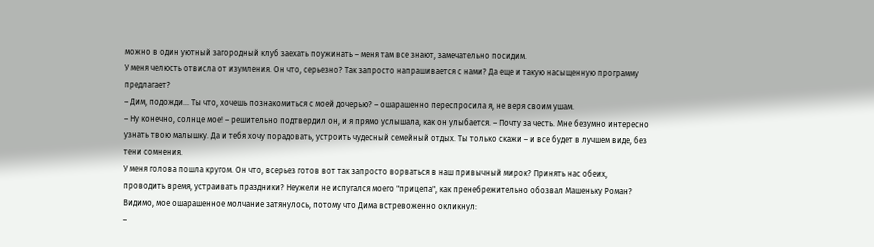можно в один уютный загородный клуб заехать поужинать – меня там все знают, замечательно посидим.
У меня челюсть отвисла от изумления. Он что, серьезно? Так запросто напрашивается с нами? Да еще и такую насыщенную программу предлагает?
– Дим, подожди… Ты что, хочешь познакомиться с моей дочерью? – ошарашенно переспросила я, не веря своим ушам.
– Ну конечно, солнце мое! – решительно подтвердил он, и я прямо услышала, как он улыбается. – Почту за честь. Мне безумно интересно узнать твою малышку. Да и тебя хочу порадовать, устроить чудесный семейный отдых. Ты только скажи – и все будет в лучшем виде, без тени сомнения.
У меня голова пошла кругом. Он что, всерьез готов вот так запросто ворваться в наш привычный мирок? Принять нас обеих, проводить время, устраивать праздники? Неужели не испугался моего "прицепа", как пренебрежительно обозвал Машеньку Роман?
Видимо, мое ошарашенное молчание затянулось, потому что Дима встревоженно окликнул:
–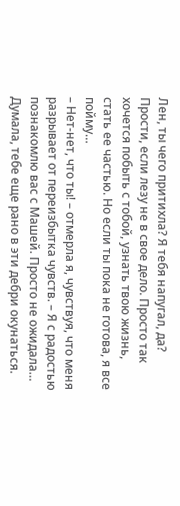Лен, ты чего притихла? Я тебя напугал, да? Прости, если лезу не в свое дело. Просто так хочется побыть с тобой, узнать твою жизнь, стать ее частью. Но если ты пока не готова, я все пойму…
– Нет-нет, что ты! – отмерла я, чувствуя, что меня разрывает от переизбытка чувств. – Я с радостью познакомлю вас с Машей. Просто не ожидала… Думала, тебе еще рано в эти дебри окунаться.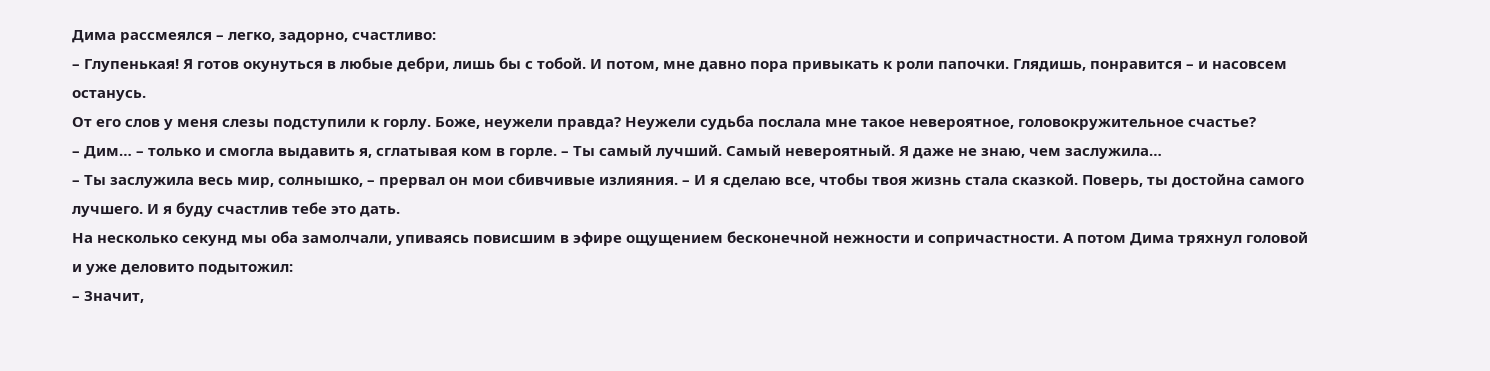Дима рассмеялся – легко, задорно, счастливо:
– Глупенькая! Я готов окунуться в любые дебри, лишь бы с тобой. И потом, мне давно пора привыкать к роли папочки. Глядишь, понравится – и насовсем останусь.
От его слов у меня слезы подступили к горлу. Боже, неужели правда? Неужели судьба послала мне такое невероятное, головокружительное счастье?
– Дим… – только и смогла выдавить я, сглатывая ком в горле. – Ты самый лучший. Самый невероятный. Я даже не знаю, чем заслужила…
– Ты заслужила весь мир, солнышко, – прервал он мои сбивчивые излияния. – И я сделаю все, чтобы твоя жизнь стала сказкой. Поверь, ты достойна самого лучшего. И я буду счастлив тебе это дать.
На несколько секунд мы оба замолчали, упиваясь повисшим в эфире ощущением бесконечной нежности и сопричастности. А потом Дима тряхнул головой и уже деловито подытожил:
– Значит,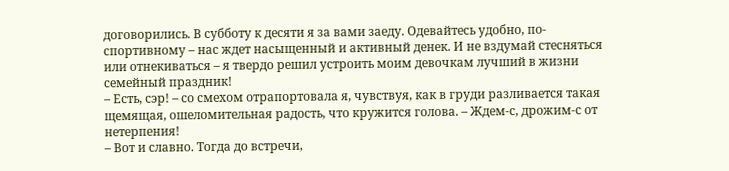договорились. В субботу к десяти я за вами заеду. Одевайтесь удобно, по-спортивному – нас ждет насыщенный и активный денек. И не вздумай стесняться или отнекиваться – я твердо решил устроить моим девочкам лучший в жизни семейный праздник!
– Есть, сэр! – со смехом отрапортовала я, чувствуя, как в груди разливается такая щемящая, ошеломительная радость, что кружится голова. – Ждем-с, дрожим-с от нетерпения!
– Вот и славно. Тогда до встречи,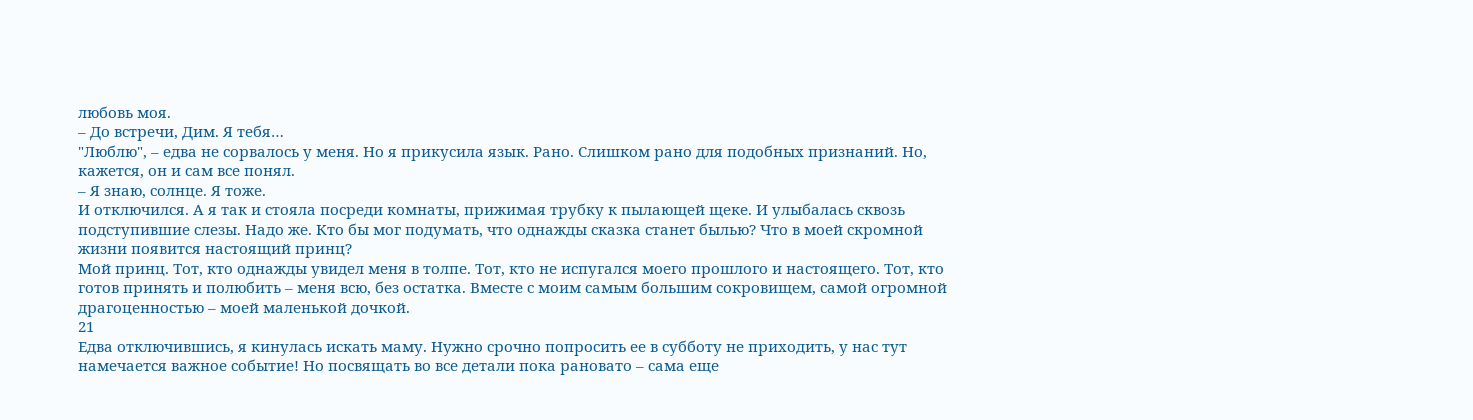любовь моя.
– До встречи, Дим. Я тебя…
"Люблю", – едва не сорвалось у меня. Но я прикусила язык. Рано. Слишком рано для подобных признаний. Но, кажется, он и сам все понял.
– Я знаю, солнце. Я тоже.
И отключился. А я так и стояла посреди комнаты, прижимая трубку к пылающей щеке. И улыбалась сквозь подступившие слезы. Надо же. Кто бы мог подумать, что однажды сказка станет былью? Что в моей скромной жизни появится настоящий принц?
Мой принц. Тот, кто однажды увидел меня в толпе. Тот, кто не испугался моего прошлого и настоящего. Тот, кто готов принять и полюбить – меня всю, без остатка. Вместе с моим самым большим сокровищем, самой огромной драгоценностью – моей маленькой дочкой.
21
Едва отключившись, я кинулась искать маму. Нужно срочно попросить ее в субботу не приходить, у нас тут намечается важное событие! Но посвящать во все детали пока рановато – сама еще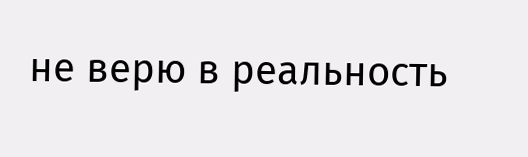не верю в реальность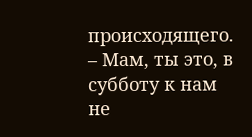происходящего.
– Мам, ты это, в субботу к нам не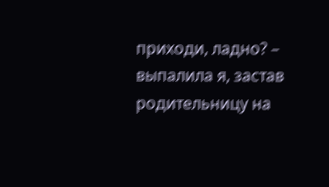приходи, ладно? – выпалила я, застав родительницу на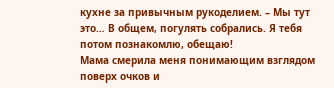кухне за привычным рукоделием. – Мы тут это… В общем, погулять собрались. Я тебя потом познакомлю, обещаю!
Мама смерила меня понимающим взглядом поверх очков и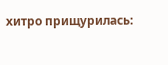хитро прищурилась: